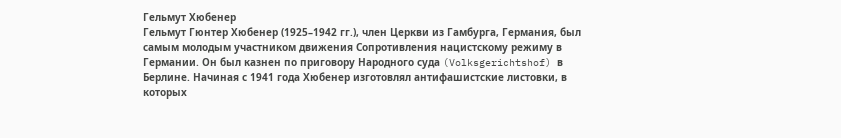Гельмут Хюбенер
Гельмут Гюнтер Хюбенер (1925–1942 гг.), член Церкви из Гамбурга, Германия, был самым молодым участником движения Сопротивления нацистскому режиму в Германии. Он был казнен по приговору Народного суда (Volksgerichtshof) в Берлине. Начиная с 1941 года Хюбенер изготовлял антифашистские листовки, в которых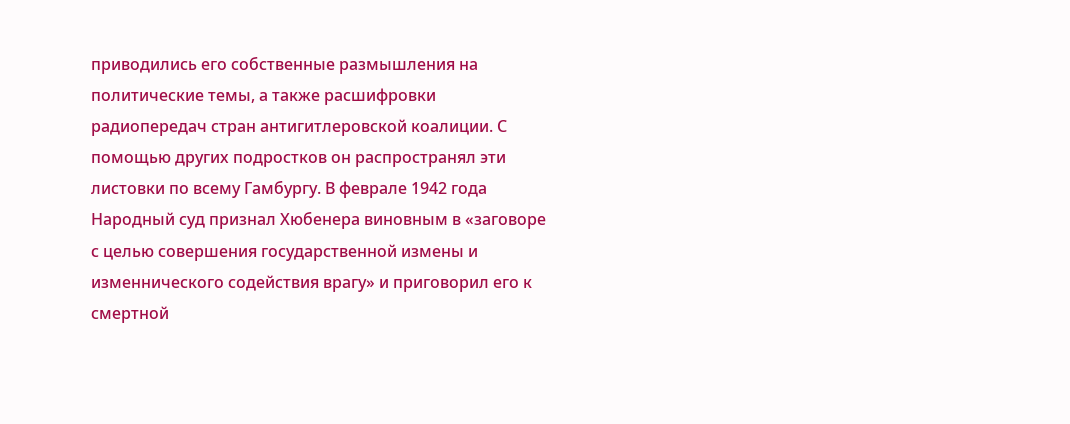приводились его собственные размышления на политические темы, а также расшифровки радиопередач стран антигитлеровской коалиции. С помощью других подростков он распространял эти листовки по всему Гамбургу. В феврале 1942 года Народный суд признал Хюбенера виновным в «заговоре с целью совершения государственной измены и изменнического содействия врагу» и приговорил его к смертной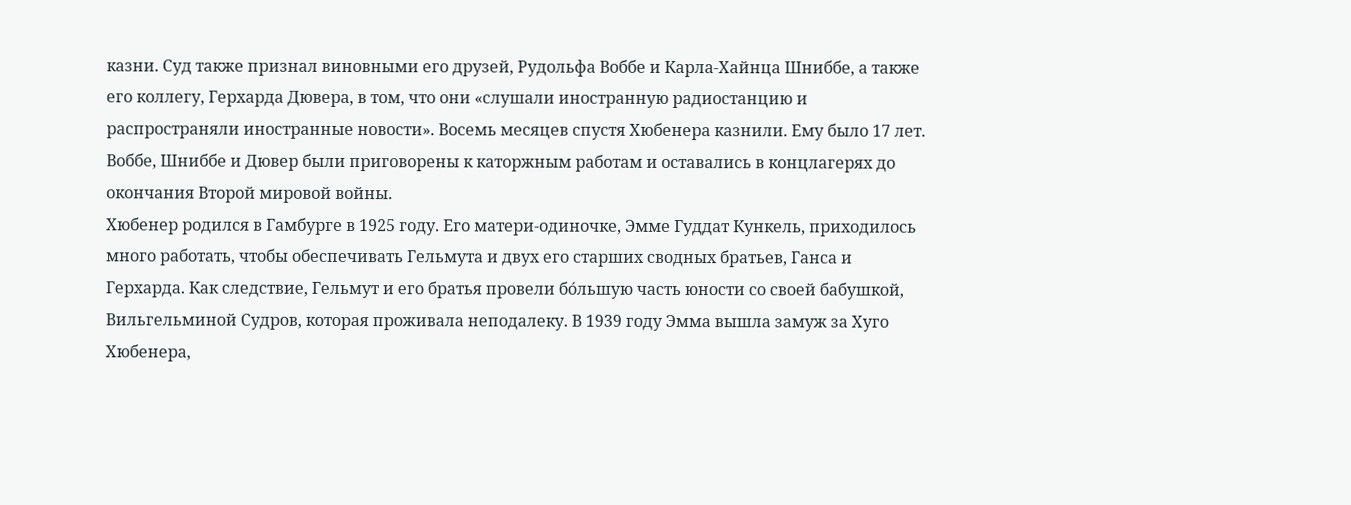казни. Суд также признал виновными его друзей, Рудольфа Воббе и Карла-Хайнца Шниббе, а также его коллегу, Герхарда Дювера, в том, что они «слушали иностранную радиостанцию и распространяли иностранные новости». Восемь месяцев спустя Хюбенера казнили. Ему было 17 лет. Воббе, Шниббе и Дювер были приговорены к каторжным работам и оставались в концлагерях до окончания Второй мировой войны.
Хюбенер родился в Гамбурге в 1925 году. Его матери-одиночке, Эмме Гуддат Кункель, приходилось много работать, чтобы обеспечивать Гельмута и двух его старших сводных братьев, Ганса и Герхарда. Как следствие, Гельмут и его братья провели бо́льшую часть юности со своей бабушкой, Вильгельминой Судров, которая проживала неподалеку. В 1939 году Эмма вышла замуж за Хуго Хюбенера,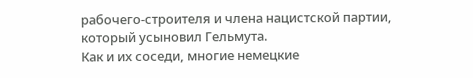рабочего-строителя и члена нацистской партии, который усыновил Гельмута.
Как и их соседи, многие немецкие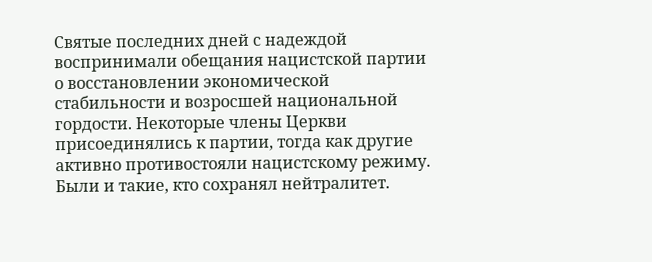Святые последних дней с надеждой воспринимали обещания нацистской партии о восстановлении экономической стабильности и возросшей национальной гордости. Некоторые члены Церкви присоединялись к партии, тогда как другие активно противостояли нацистскому режиму. Были и такие, кто сохранял нейтралитет.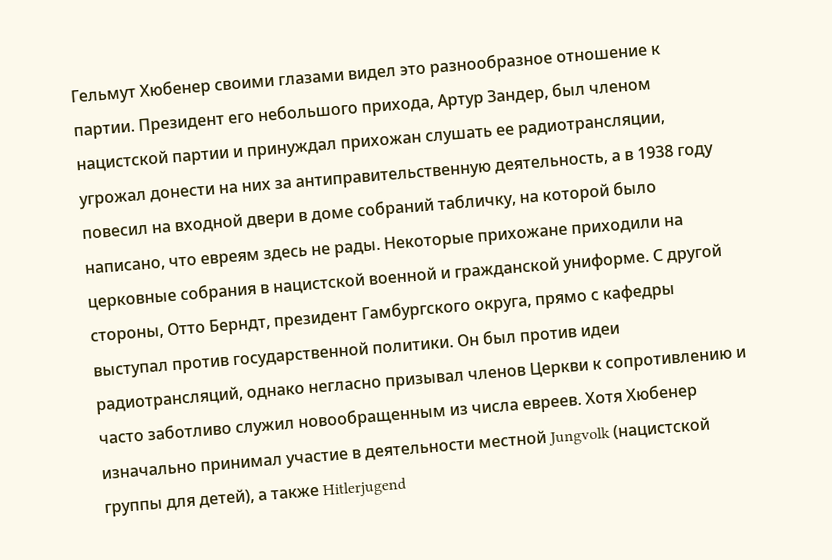Гельмут Хюбенер своими глазами видел это разнообразное отношение к партии. Президент его небольшого прихода, Артур Зандер, был членом нацистской партии и принуждал прихожан слушать ее радиотрансляции, угрожал донести на них за антиправительственную деятельность, а в 1938 году повесил на входной двери в доме собраний табличку, на которой было написано, что евреям здесь не рады. Некоторые прихожане приходили на церковные собрания в нацистской военной и гражданской униформе. С другой стороны, Отто Берндт, президент Гамбургского округа, прямо с кафедры выступал против государственной политики. Он был против идеи радиотрансляций, однако негласно призывал членов Церкви к сопротивлению и часто заботливо служил новообращенным из числа евреев. Хотя Хюбенер изначально принимал участие в деятельности местной Jungvolk (нацистской группы для детей), а также Hitlerjugend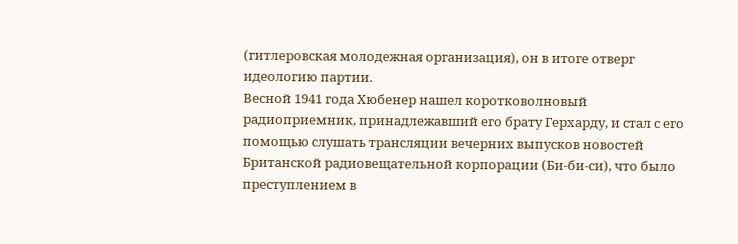(гитлеровская молодежная организация), он в итоге отверг идеологию партии.
Весной 1941 года Хюбенер нашел коротковолновый радиоприемник, принадлежавший его брату Герхарду, и стал с его помощью слушать трансляции вечерних выпусков новостей Британской радиовещательной корпорации (Би-би-си), что было преступлением в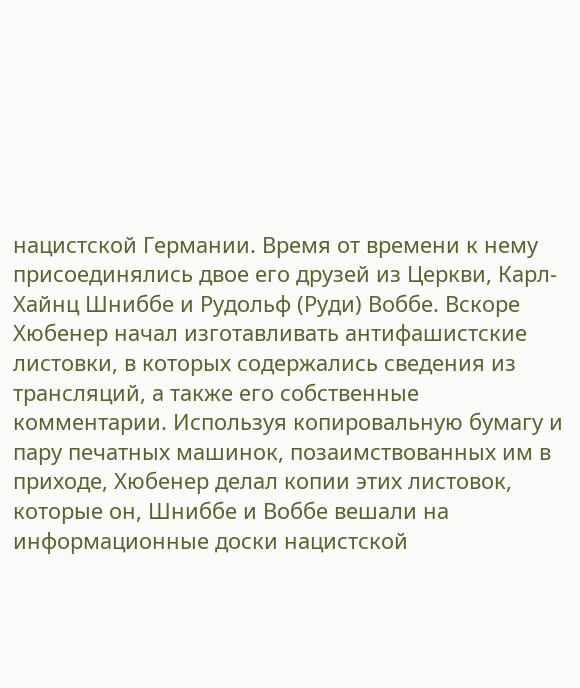нацистской Германии. Время от времени к нему присоединялись двое его друзей из Церкви, Карл-Хайнц Шниббе и Рудольф (Руди) Воббе. Вскоре Хюбенер начал изготавливать антифашистские листовки, в которых содержались сведения из трансляций, а также его собственные комментарии. Используя копировальную бумагу и пару печатных машинок, позаимствованных им в приходе, Хюбенер делал копии этих листовок, которые он, Шниббе и Воббе вешали на информационные доски нацистской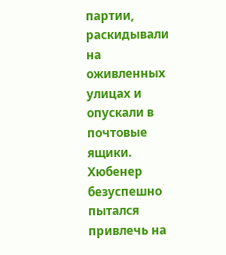партии, раскидывали на оживленных улицах и опускали в почтовые ящики. Хюбенер безуспешно пытался привлечь на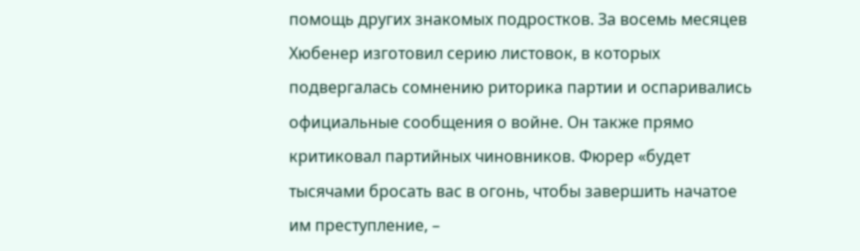помощь других знакомых подростков. За восемь месяцев Хюбенер изготовил серию листовок, в которых подвергалась сомнению риторика партии и оспаривались официальные сообщения о войне. Он также прямо критиковал партийных чиновников. Фюрер «будет тысячами бросать вас в огонь, чтобы завершить начатое им преступление, –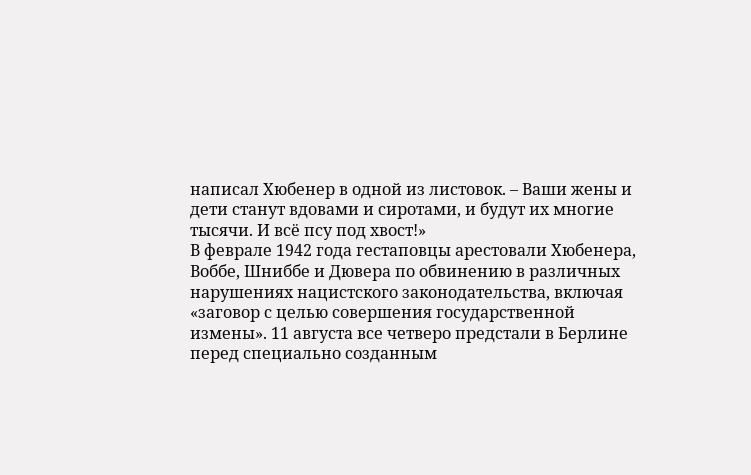написал Хюбенер в одной из листовок. – Ваши жены и дети станут вдовами и сиротами, и будут их многие тысячи. И всё псу под хвост!»
В феврале 1942 года гестаповцы арестовали Хюбенера, Воббе, Шниббе и Дювера по обвинению в различных нарушениях нацистского законодательства, включая «заговор с целью совершения государственной измены». 11 августа все четверо предстали в Берлине перед специально созданным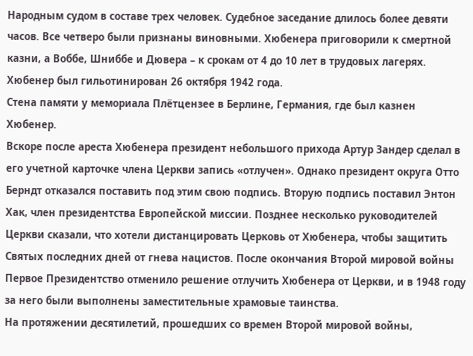Народным судом в составе трех человек. Судебное заседание длилось более девяти часов. Все четверо были признаны виновными. Хюбенера приговорили к смертной казни, а Воббе, Шниббе и Дювера – к срокам от 4 до 10 лет в трудовых лагерях. Хюбенер был гильотинирован 26 октября 1942 года.
Стена памяти у мемориала Плётцензее в Берлине, Германия, где был казнен Хюбенер.
Вскоре после ареста Хюбенера президент небольшого прихода Артур Зандер сделал в его учетной карточке члена Церкви запись «отлучен». Однако президент округа Отто Берндт отказался поставить под этим свою подпись. Вторую подпись поставил Энтон Хак, член президентства Европейской миссии. Позднее несколько руководителей Церкви сказали, что хотели дистанцировать Церковь от Хюбенера, чтобы защитить Святых последних дней от гнева нацистов. После окончания Второй мировой войны Первое Президентство отменило решение отлучить Хюбенера от Церкви, и в 1948 году за него были выполнены заместительные храмовые таинства.
На протяжении десятилетий, прошедших со времен Второй мировой войны,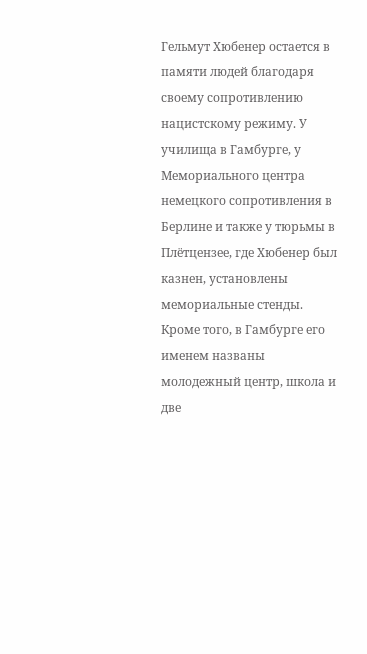Гельмут Хюбенер остается в памяти людей благодаря своему сопротивлению нацистскому режиму. У училища в Гамбурге, у Мемориального центра немецкого сопротивления в Берлине и также у тюрьмы в Плётцензее, где Хюбенер был казнен, установлены мемориальные стенды. Кроме того, в Гамбурге его именем названы молодежный центр, школа и две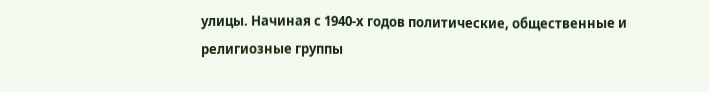улицы. Начиная с 1940-х годов политические, общественные и религиозные группы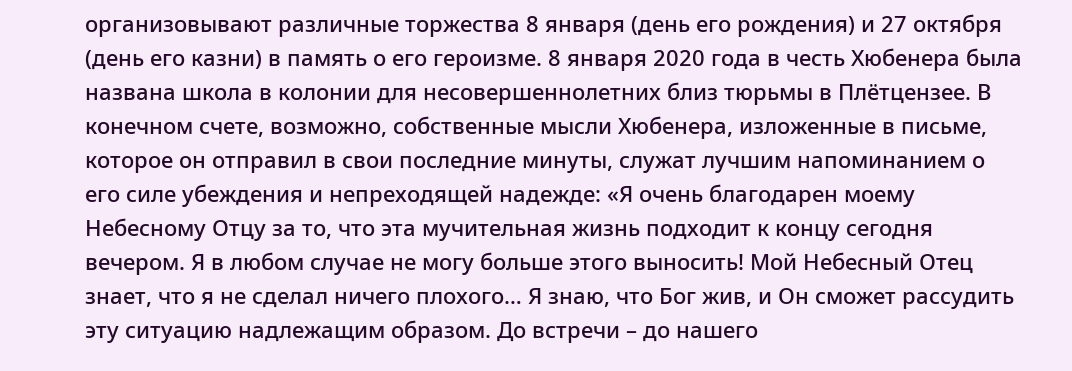организовывают различные торжества 8 января (день его рождения) и 27 октября (день его казни) в память о его героизме. 8 января 2020 года в честь Хюбенера была названа школа в колонии для несовершеннолетних близ тюрьмы в Плётцензее. В конечном счете, возможно, собственные мысли Хюбенера, изложенные в письме, которое он отправил в свои последние минуты, служат лучшим напоминанием о его силе убеждения и непреходящей надежде: «Я очень благодарен моему Небесному Отцу за то, что эта мучительная жизнь подходит к концу сегодня вечером. Я в любом случае не могу больше этого выносить! Мой Небесный Отец знает, что я не сделал ничего плохого… Я знаю, что Бог жив, и Он сможет рассудить эту ситуацию надлежащим образом. До встречи – до нашего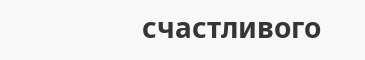счастливого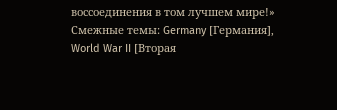воссоединения в том лучшем мире!»
Смежные темы: Germany [Германия], World War II [Вторая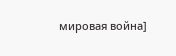мировая война]